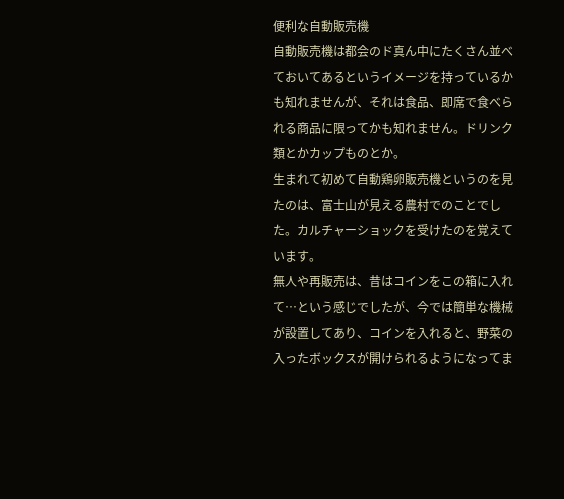便利な自動販売機
自動販売機は都会のド真ん中にたくさん並べておいてあるというイメージを持っているかも知れませんが、それは食品、即席で食べられる商品に限ってかも知れません。ドリンク類とかカップものとか。
生まれて初めて自動鶏卵販売機というのを見たのは、富士山が見える農村でのことでした。カルチャーショックを受けたのを覚えています。
無人や再販売は、昔はコインをこの箱に入れて…という感じでしたが、今では簡単な機械が設置してあり、コインを入れると、野菜の入ったボックスが開けられるようになってま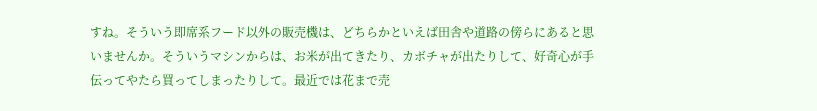すね。そういう即席系フード以外の販売機は、どちらかといえば田舎や道路の傍らにあると思いませんか。そういうマシンからは、お米が出てきたり、カボチャが出たりして、好奇心が手伝ってやたら買ってしまったりして。最近では花まで売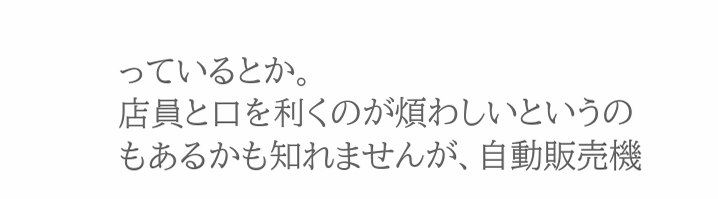っているとか。
店員と口を利くのが煩わしいというのもあるかも知れませんが、自動販売機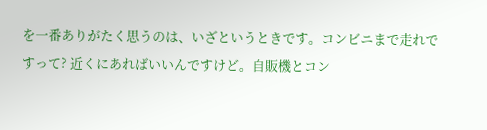を一番ありがたく思うのは、いざというときです。コンビニまで走れですって? 近くにあればいいんですけど。自販機とコン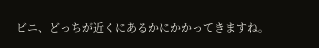ビニ、どっちが近くにあるかにかかってきますね。